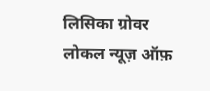लिसिका ग्रोवर
लोकल न्यूज़ ऑफ़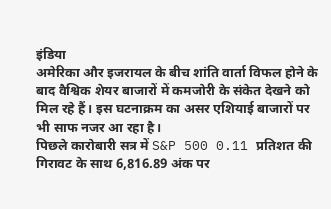इंडिया
अमेरिका और इजरायल के बीच शांति वार्ता विफल होने के बाद वैश्विक शेयर बाजारों में कमजोरी के संकेत देखने को मिल रहे हैं। इस घटनाक्रम का असर एशियाई बाजारों पर भी साफ नजर आ रहा है।
पिछले कारोबारी सत्र में S&P 500 0.11 प्रतिशत की गिरावट के साथ 6,816.89 अंक पर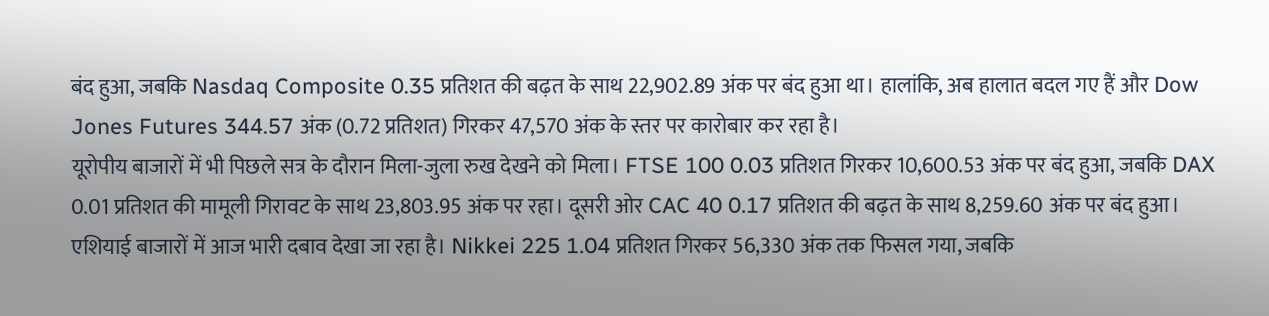बंद हुआ, जबकि Nasdaq Composite 0.35 प्रतिशत की बढ़त के साथ 22,902.89 अंक पर बंद हुआ था। हालांकि, अब हालात बदल गए हैं और Dow Jones Futures 344.57 अंक (0.72 प्रतिशत) गिरकर 47,570 अंक के स्तर पर कारोबार कर रहा है।
यूरोपीय बाजारों में भी पिछले सत्र के दौरान मिला-जुला रुख देखने को मिला। FTSE 100 0.03 प्रतिशत गिरकर 10,600.53 अंक पर बंद हुआ, जबकि DAX 0.01 प्रतिशत की मामूली गिरावट के साथ 23,803.95 अंक पर रहा। दूसरी ओर CAC 40 0.17 प्रतिशत की बढ़त के साथ 8,259.60 अंक पर बंद हुआ।
एशियाई बाजारों में आज भारी दबाव देखा जा रहा है। Nikkei 225 1.04 प्रतिशत गिरकर 56,330 अंक तक फिसल गया, जबकि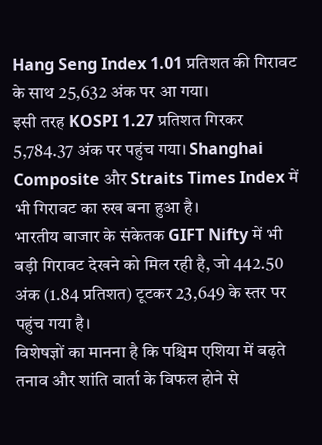Hang Seng Index 1.01 प्रतिशत की गिरावट के साथ 25,632 अंक पर आ गया।
इसी तरह KOSPI 1.27 प्रतिशत गिरकर 5,784.37 अंक पर पहुंच गया। Shanghai Composite और Straits Times Index में भी गिरावट का रुख बना हुआ है।
भारतीय बाजार के संकेतक GIFT Nifty में भी बड़ी गिरावट देखने को मिल रही है, जो 442.50 अंक (1.84 प्रतिशत) टूटकर 23,649 के स्तर पर पहुंच गया है।
विशेषज्ञों का मानना है कि पश्चिम एशिया में बढ़ते तनाव और शांति वार्ता के विफल होने से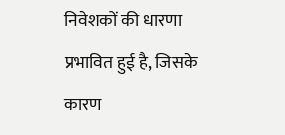निवेशकों की धारणा प्रभावित हुई है, जिसके कारण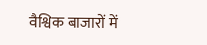वैश्विक बाजारों में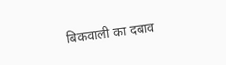बिकवाली का दबाव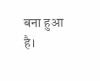बना हुआ है।